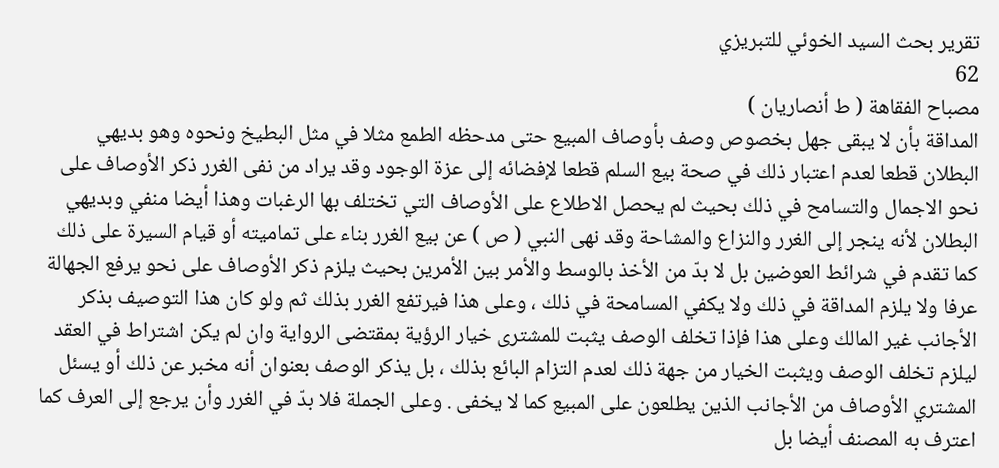تقرير بحث السيد الخوئي للتبريزي
62
مصباح الفقاهة ( ط أنصاريان )
المداقة بأن لا يبقى جهل بخصوص وصف بأوصاف المبيع حتى مدحظه الطمع مثلا في مثل البطيخ ونحوه وهو بديهي البطلان قطعا لعدم اعتبار ذلك في صحة بيع السلم قطعا لإفضائه إلى عزة الوجود وقد يراد من نفى الغرر ذكر الأوصاف على نحو الاجمال والتسامح في ذلك بحيث لم يحصل الاطلاع على الأوصاف التي تختلف بها الرغبات وهذا أيضا منفي وبديهي البطلان لأنه ينجر إلى الغرر والنزاع والمشاحة وقد نهى النبي ( ص ) عن بيع الغرر بناء على تماميته أو قيام السيرة على ذلك كما تقدم في شرائط العوضين بل لا بدّ من الأخذ بالوسط والأمر بين الأمرين بحيث يلزم ذكر الأوصاف على نحو يرفع الجهالة عرفا ولا يلزم المداقة في ذلك ولا يكفي المسامحة في ذلك ، وعلى هذا فيرتفع الغرر بذلك ثم ولو كان هذا التوصيف بذكر الأجانب غير المالك وعلى هذا فإذا تخلف الوصف يثبت للمشترى خيار الرؤية بمقتضى الرواية وان لم يكن اشتراط في العقد ليلزم تخلف الوصف ويثبت الخيار من جهة ذلك لعدم التزام البائع بذلك ، بل يذكر الوصف بعنوان أنه مخبر عن ذلك أو يسئل المشتري الأوصاف من الأجانب الذين يطلعون على المبيع كما لا يخفى . وعلى الجملة فلا بدّ في الغرر وأن يرجع إلى العرف كما اعترف به المصنف أيضا بل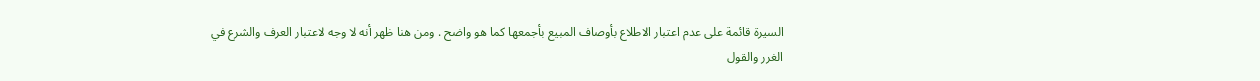السيرة قائمة على عدم اعتبار الاطلاع بأوصاف المبيع بأجمعها كما هو واضح . ومن هنا ظهر أنه لا وجه لاعتبار العرف والشرع في الغرر والقول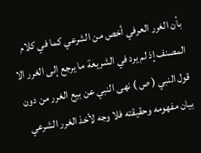بأن الغرر العرفي أخص من الشرعي كما في كلام المصنف إذ لم يرد في الشريعة ما يرجع إلى الغرر الا قول النبي ( ص ) نهى النبي عن بيع الغرر من دون بيان مفهومه وحقيقته فلا وجه لأخذ الغرر الشرعي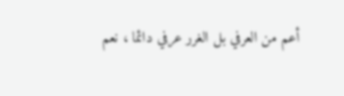أعم من العرفي بل الغرر عرفي دائما ، نعم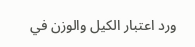ورد اعتبار الكيل والوزن في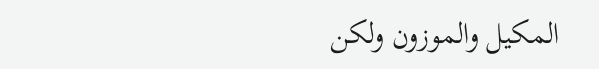المكيل والموزون ولكن